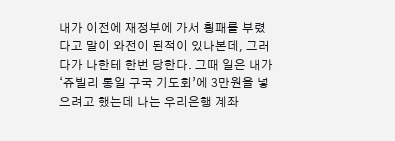내가 이전에 재정부에 가서 횡패를 부렸다고 말이 와전이 된적이 있나본데, 그러다가 나한테 한번 당한다. 그때 일은 내가 ‘쥬빌리 통일 구국 기도회’에 3만원을 넣으려고 했는데 나는 우리은행 계좌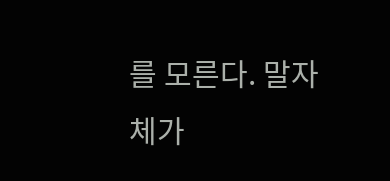를 모른다. 말자체가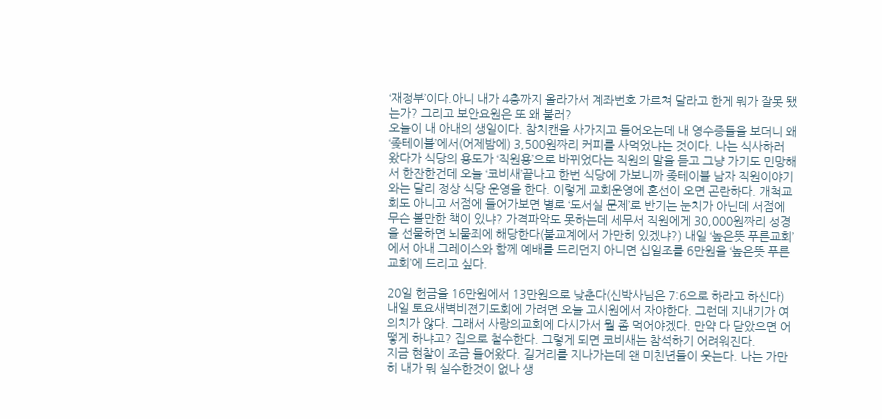‘재정부’이다.아니 내가 4층까지 올라가서 계좌번호 가르쳐 달라고 한게 뭐가 잘못 됐는가? 그리고 보안요원은 또 왜 불러?
오늘이 내 아내의 생일이다. 참치캔을 사가지고 들어오는데 내 영수증들을 보더니 왜 ‘좆테이블’에서(어제밤에) 3,500원짜리 커피를 사먹었냐는 것이다. 나는 식사하러 왔다가 식당의 용도가 ‘직원용’으로 바뀌었다는 직원의 말을 듣고 그냥 가기도 민망해서 한잔한건데 오늘 ‘코비새’끝나고 한번 식당에 가보니까 좆테이블 남자 직원이야기와는 달리 정상 식당 운영을 한다. 이렇게 교회운영에 혼선이 오면 곤란하다. 개척교회도 아니고 서점에 들어가보면 별로 ‘도서실 문제’로 반기는 눈치가 아닌데 서점에 무슨 볼만한 책이 있냐? 가격파악도 못하는데 세무서 직원에게 30,000원짜리 성경을 선물하면 뇌물죄에 해당한다(불교계에서 가만히 있겠냐?) 내일 ‘높은뜻 푸른교회’에서 아내 그레이스와 함께 예배를 드리던지 아니면 십일조를 6만원을 ‘높은뜻 푸른교회’에 드리고 싶다.

20일 헌금을 16만원에서 13만원으로 낮춘다(신박사님은 7:6으로 하라고 하신다)
내일 토요새벽비젼기도회에 가려면 오늘 고시원에서 자야한다. 그런데 지내기가 여의치가 않다. 그래서 사랑의교회에 다시가서 뭘 좀 먹어야겠다. 만약 다 닫았으면 어떻게 하냐고? 집으로 철수한다. 그렇게 되면 코비새는 참석하기 어려워진다.
지금 현찰이 조금 들어왔다. 길거리를 지나가는데 왠 미친년들이 웃는다. 나는 가만히 내가 뭐 실수한것이 없나 생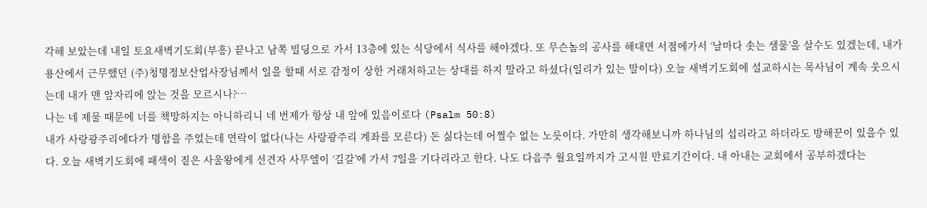각해 보았는데 내일 토요새벽기도회(부흥) 끝나고 남쪽 빌딩으로 가서 13층에 있는 식당에서 식사를 해야겠다. 또 무슨놈의 공사를 해대면 서점에가서 ‘날마다 솟는 샘물’을 살수도 있겠는데, 내가 용산에서 근무했던 (주)청명정보산업사장님께서 일을 할때 서로 감정이 상한 거래처하고는 상대를 하지 말라고 하셨다(일리가 있는 말이다) 오늘 새벽기도회에 설교하시는 목사님이 계속 웃으시는데 내가 맨 앞자리에 앉는 것을 모르시나?…
나는 네 제물 때문에 너를 책망하지는 아니하리니 네 번제가 항상 내 앞에 있음이로다 (Psalm 50:8)
내가 사랑광주리에다가 명함을 주었는데 연락이 없다(나는 사랑광주리 계좌를 모른다) 돈 싫다는데 어쩔수 없는 노릇이다. 가만히 생각해보니까 하나님의 섭리라고 하더라도 방해꾼이 있을수 있다. 오늘 새벽기도회에 패색이 짙은 사울왕에게 선견자 사무엘이 ‘길갈’에 가서 7일을 기다리라고 한다. 나도 다음주 월요일까지가 고시원 만료기간이다. 내 아내는 교회에서 공부하겠다는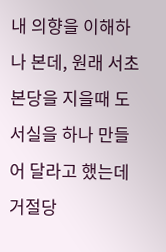내 의향을 이해하나 본데, 원래 서초본당을 지을때 도서실을 하나 만들어 달라고 했는데 거절당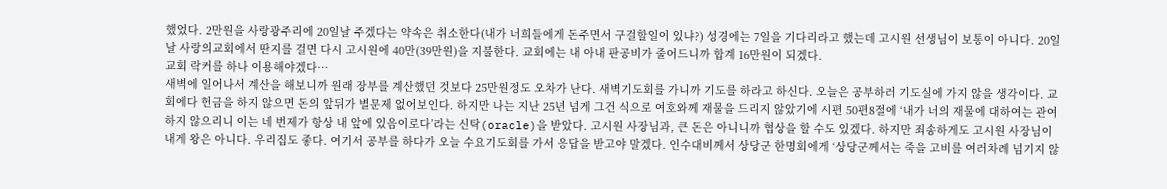했었다. 2만원을 사랑광주리에 20일날 주겠다는 약속은 취소한다(내가 너희들에게 돈주면서 구걸할일이 있냐?) 성경에는 7일을 기다리라고 했는데 고시원 선생님이 보통이 아니다. 20일날 사랑의교회에서 딴지를 걸면 다시 고시원에 40만(39만원)을 지불한다. 교회에는 내 아내 판공비가 줄어드니까 합계 16만원이 되겠다.
교회 락커를 하나 이용해야겠다…
새벽에 일어나서 계산을 해보니까 원래 장부를 계산했던 것보다 25만원정도 오차가 난다. 새벽기도회를 가니까 기도를 하라고 하신다. 오늘은 공부하러 기도실에 가지 않을 생각이다. 교회에다 헌금을 하지 않으면 돈의 앞뒤가 별문제 없어보인다. 하지만 나는 지난 25년 넘게 그건 식으로 여호와께 재물을 드리지 않았기에 시편 50편8절에 ‘내가 너의 재물에 대하여는 관여하지 않으리니 이는 네 번제가 항상 내 앞에 있음이로다’라는 신탁(oracle)을 받았다. 고시원 사장님과, 큰 돈은 아니니까 협상을 할 수도 있겠다. 하지만 죄송하게도 고시원 사장님이 내게 왕은 아니다. 우리집도 좋다. 여기서 공부를 하다가 오늘 수요기도회를 가서 응답을 받고야 말겠다. 인수대비께서 상당군 한명회에게 ‘상당군께서는 죽을 고비를 여러차례 넘기지 않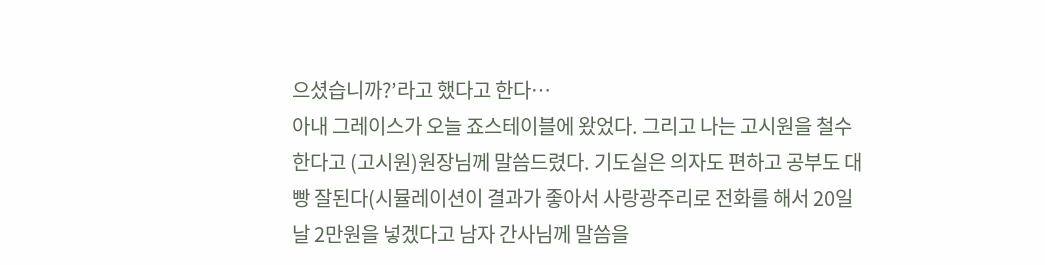으셨습니까?’라고 했다고 한다…
아내 그레이스가 오늘 죠스테이블에 왔었다. 그리고 나는 고시원을 철수한다고 (고시원)원장님께 말씀드렸다. 기도실은 의자도 편하고 공부도 대빵 잘된다(시뮬레이션이 결과가 좋아서 사랑광주리로 전화를 해서 20일날 2만원을 넣겠다고 남자 간사님께 말씀을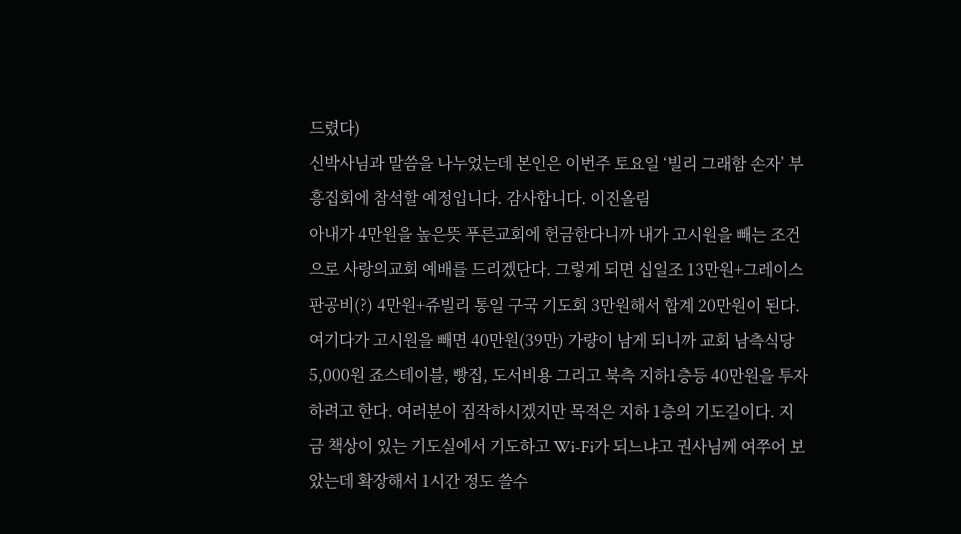드렸다)
신박사님과 말씀을 나누었는데 본인은 이번주 토요일 ‘빌리 그래함 손자’ 부흥집회에 참석할 예정입니다. 감사합니다. 이진올림
아내가 4만원을 높은뜻 푸른교회에 헌금한다니까 내가 고시원을 빼는 조건으로 사랑의교회 예배를 드리겠단다. 그렇게 되면 십일조 13만원+그레이스 판공비(?) 4만원+쥬빌리 통일 구국 기도회 3만원해서 합계 20만원이 된다. 여기다가 고시원을 빼면 40만원(39만) 가량이 남게 되니까 교회 남측식당 5,000원 죠스테이블, 빵집, 도서비용 그리고 북측 지하1층등 40만원을 투자하려고 한다. 여러분이 짐작하시겠지만 목적은 지하 1층의 기도길이다. 지금 책상이 있는 기도실에서 기도하고 Wi-Fi가 되느냐고 권사님께 여쭈어 보았는데 확장해서 1시간 정도 쓸수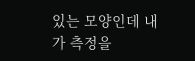있는 모양인데 내가 측정을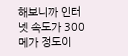해보니까 인터넷 속도가 300메가 정도이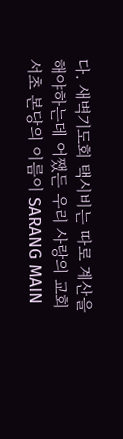다. 새벽기도회 택시비는 따로 계산을 해야하는데 어쨌든 우리 사랑의 교회 서초 본당의 이름이 SARANG MAIN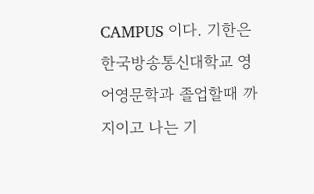CAMPUS 이다. 기한은 한국방송통신대학교 영어영문학과 졸업할때 까지이고 나는 기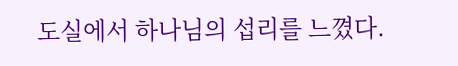도실에서 하나님의 섭리를 느꼈다.